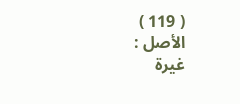( 119 )
الأصل :
غيرة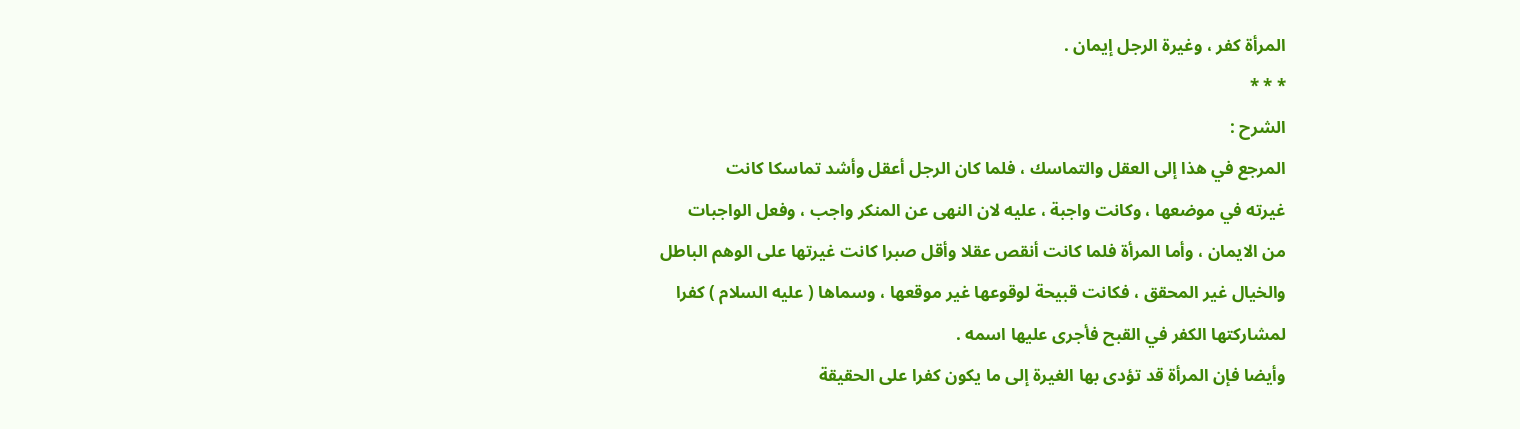المرأة كفر ، وغيرة الرجل إيمان .
* * *
الشرح :
المرجع في هذا إلى العقل والتماسك ، فلما كان الرجل أعقل وأشد تماسكا كانت
غيرته في موضعها ، وكانت واجبة ، عليه لان النهى عن المنكر واجب ، وفعل الواجبات
من الايمان ، وأما المرأة فلما كانت أنقص عقلا وأقل صبرا كانت غيرتها على الوهم الباطل
والخيال غير المحقق ، فكانت قبيحة لوقوعها غير موقعها ، وسماها ( عليه السلام ) كفرا
لمشاركتها الكفر في القبح فأجرى عليها اسمه .
وأيضا فإن المرأة قد تؤدى بها الغيرة إلى ما يكون كفرا على الحقيقة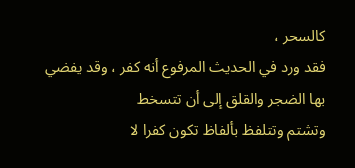كالسحر ،
فقد ورد في الحديث المرفوع أنه كفر ، وقد يفضي بها الضجر والقلق إلى أن تتسخط
وتشتم وتتلفظ بألفاظ تكون كفرا لا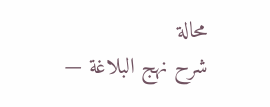محالة
شرح نهج البلاغة —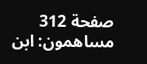صفحة 312
مساهمون: ابن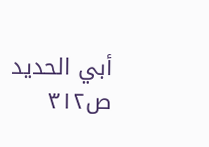أبي الحديد
ص٣١٢